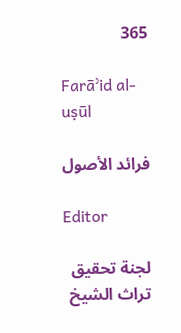365

Farāʾid al-uṣūl

فرائد الأصول

Editor

لجنة تحقيق تراث الشيخ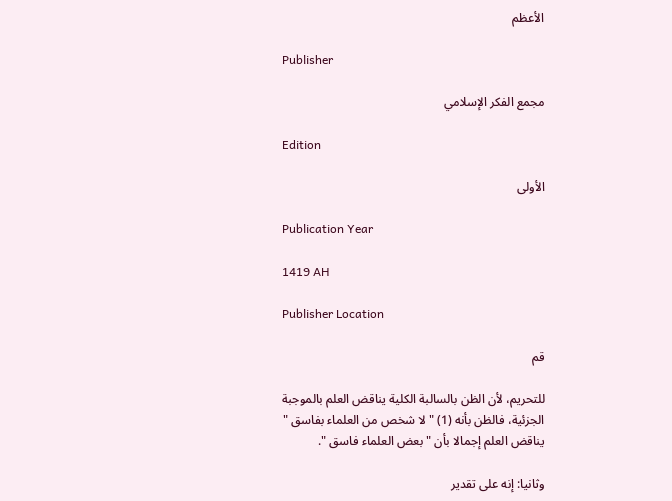الأعظم

Publisher

مجمع الفكر الإسلامي

Edition

الأولى

Publication Year

1419 AH

Publisher Location

قم

للتحريم، لأن الظن بالسالبة الكلية يناقض العلم بالموجبة الجزئية، فالظن بأنه (1) " لا شخص من العلماء بفاسق " يناقض العلم إجمالا بأن " بعض العلماء فاسق ".

وثانيا: إنه على تقدير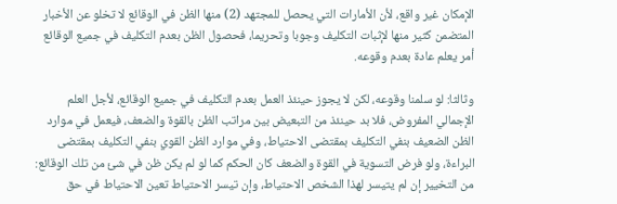الإمكان غير واقع، لأن الأمارات التي يحصل للمجتهد (2) منها الظن في الوقائع لا تخلو عن الأخبار المتضمن كثير منها لإثبات التكليف وجوبا وتحريما، فحصول الظن بعدم التكليف في جميع الوقائع أمر يعلم عادة بعدم وقوعه.

وثالثا: لو سلمنا وقوعه، لكن لا يجوز حينئذ العمل بعدم التكليف في جميع الوقائع، لأجل العلم الإجمالي المفروض، فلا بد حينئذ من التبعيض بين مراتب الظن بالقوة والضعف، فيعمل في موارد الظن الضعيف بنفي التكليف بمقتضى الاحتياط، وفي موارد الظن القوي بنفي التكليف بمقتضى البراءة، ولو فرض التسوية في القوة والضعف كان الحكم كما لو لم يكن ظن في شئ من تلك الوقائع: من التخيير إن لم يتيسر لهذا الشخص الاحتياط، وإن تيسر الاحتياط تعين الاحتياط في حق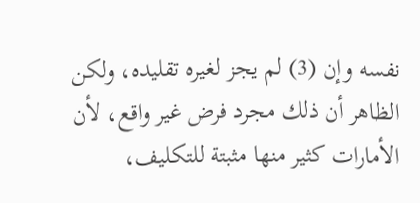نفسه وإن (3) لم يجز لغيره تقليده، ولكن الظاهر أن ذلك مجرد فرض غير واقع، لأن الأمارات كثير منها مثبتة للتكليف،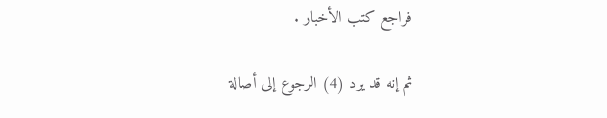فراجع كتب الأخبار .

ثم إنه قد يرد (4) الرجوع إلى أصالة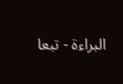البراءة - تبعا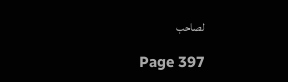لصاحب

Page 397